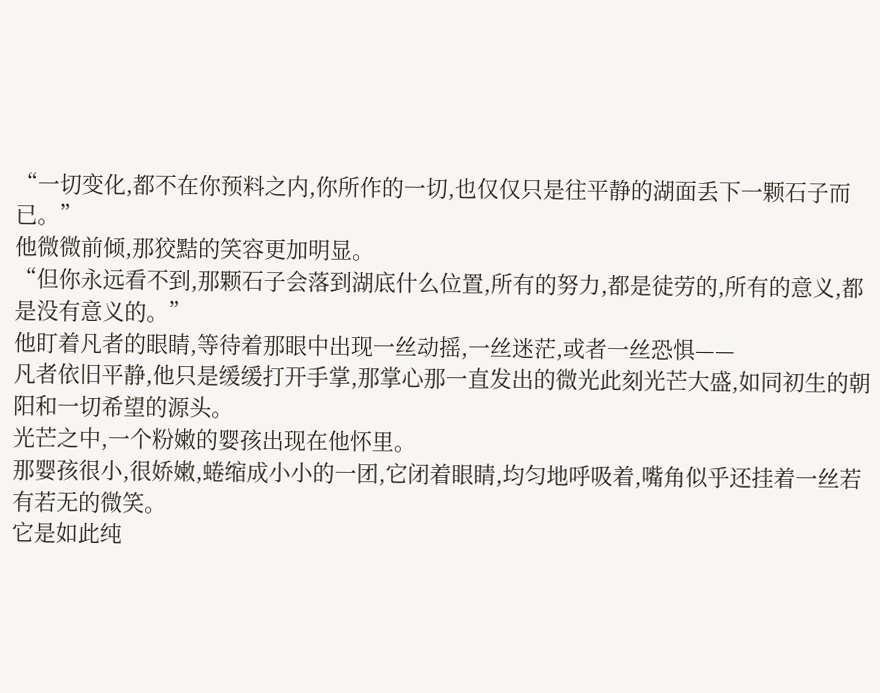“一切变化,都不在你预料之内,你所作的一切,也仅仅只是往平静的湖面丢下一颗石子而已。”
他微微前倾,那狡黠的笑容更加明显。
“但你永远看不到,那颗石子会落到湖底什么位置,所有的努力,都是徒劳的,所有的意义,都是没有意义的。”
他盯着凡者的眼睛,等待着那眼中出现一丝动摇,一丝迷茫,或者一丝恐惧——
凡者依旧平静,他只是缓缓打开手掌,那掌心那一直发出的微光此刻光芒大盛,如同初生的朝阳和一切希望的源头。
光芒之中,一个粉嫩的婴孩出现在他怀里。
那婴孩很小,很娇嫩,蜷缩成小小的一团,它闭着眼睛,均匀地呼吸着,嘴角似乎还挂着一丝若有若无的微笑。
它是如此纯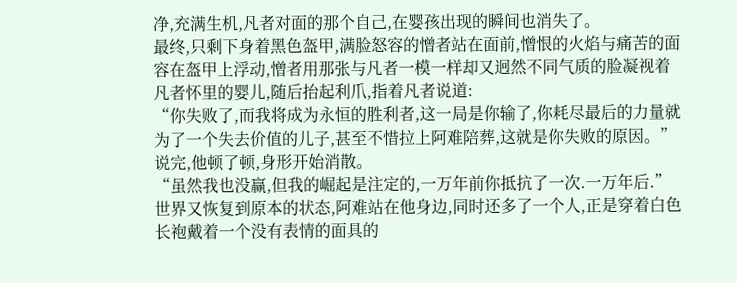净,充满生机,凡者对面的那个自己,在婴孩出现的瞬间也消失了。
最终,只剩下身着黑色盔甲,满脸怒容的憎者站在面前,憎恨的火焰与痛苦的面容在盔甲上浮动,憎者用那张与凡者一模一样却又迥然不同气质的脸凝视着凡者怀里的婴儿,随后抬起利爪,指着凡者说道:
“你失败了,而我将成为永恒的胜利者,这一局是你输了,你耗尽最后的力量就为了一个失去价值的儿子,甚至不惜拉上阿难陪葬,这就是你失败的原因。”
说完,他顿了顿,身形开始消散。
“虽然我也没赢,但我的崛起是注定的,一万年前你抵抗了一次.一万年后.”
世界又恢复到原本的状态,阿难站在他身边,同时还多了一个人,正是穿着白色长袍戴着一个没有表情的面具的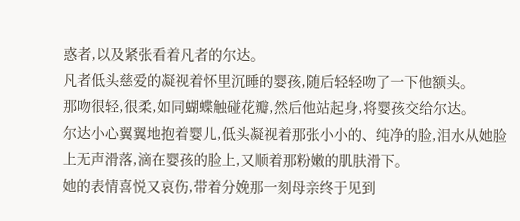惑者,以及紧张看着凡者的尔达。
凡者低头慈爱的凝视着怀里沉睡的婴孩,随后轻轻吻了一下他额头。
那吻很轻,很柔,如同蝴蝶触碰花瓣,然后他站起身,将婴孩交给尔达。
尔达小心翼翼地抱着婴儿,低头凝视着那张小小的、纯净的脸,泪水从她脸上无声滑落,滴在婴孩的脸上,又顺着那粉嫩的肌肤滑下。
她的表情喜悦又哀伤,带着分娩那一刻母亲终于见到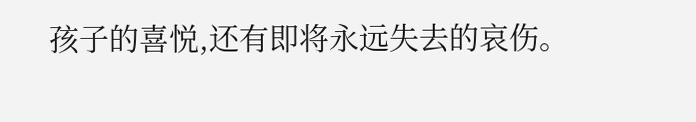孩子的喜悦,还有即将永远失去的哀伤。